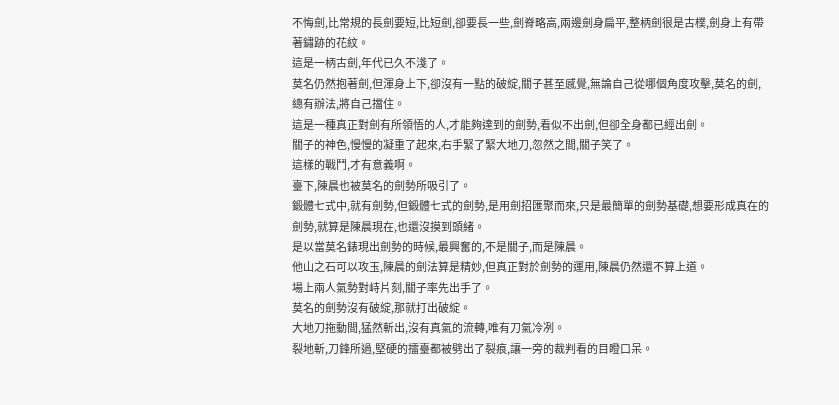不悔劍,比常規的長劍要短,比短劍,卻要長一些,劍脊略高,兩邊劍身扁平,整柄劍很是古樸,劍身上有帶著鏽跡的花紋。
這是一柄古劍,年代已久不淺了。
莫名仍然抱著劍,但渾身上下,卻沒有一點的破綻,關子甚至感覺,無論自己從哪個角度攻擊,莫名的劍,總有辦法,將自己擋住。
這是一種真正對劍有所領悟的人,才能夠達到的劍勢,看似不出劍,但卻全身都已經出劍。
關子的神色,慢慢的凝重了起來,右手緊了緊大地刀,忽然之間,關子笑了。
這樣的戰鬥,才有意義啊。
臺下,陳晨也被莫名的劍勢所吸引了。
鍛體七式中,就有劍勢,但鍛體七式的劍勢,是用劍招匯聚而來,只是最簡單的劍勢基礎,想要形成真在的劍勢,就算是陳晨現在,也還沒摸到頭緒。
是以當莫名錶現出劍勢的時候,最興奮的,不是關子,而是陳晨。
他山之石可以攻玉,陳晨的劍法算是精妙,但真正對於劍勢的運用,陳晨仍然還不算上道。
場上兩人氣勢對峙片刻,關子率先出手了。
莫名的劍勢沒有破綻,那就打出破綻。
大地刀拖動間,猛然斬出,沒有真氣的流轉,唯有刀氣冷冽。
裂地斬,刀鋒所過,堅硬的擂臺都被劈出了裂痕,讓一旁的裁判看的目瞪口呆。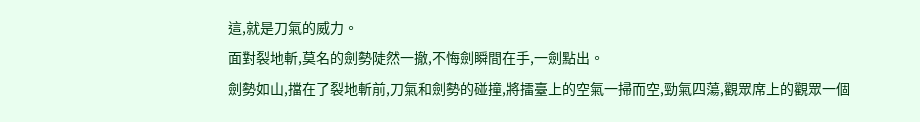這,就是刀氣的威力。
面對裂地斬,莫名的劍勢陡然一撤,不悔劍瞬間在手,一劍點出。
劍勢如山,擋在了裂地斬前,刀氣和劍勢的碰撞,將擂臺上的空氣一掃而空,勁氣四蕩,觀眾席上的觀眾一個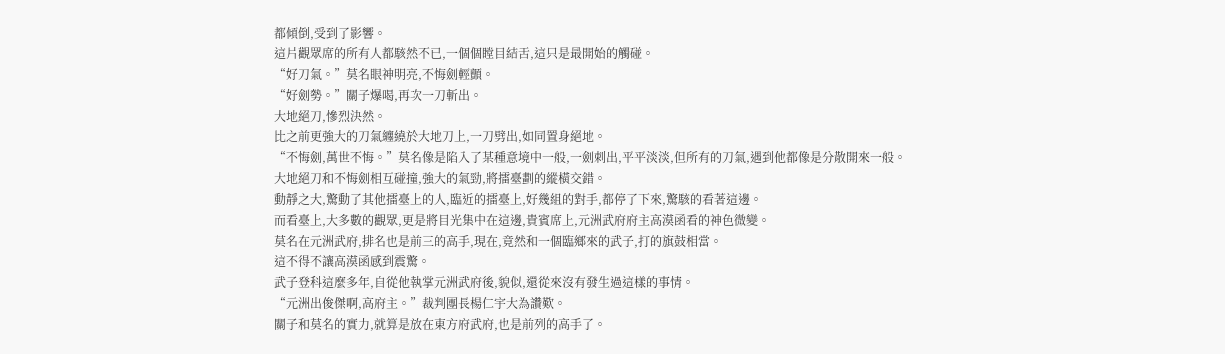都傾倒,受到了影響。
這片觀眾席的所有人都駭然不已,一個個瞠目結舌,這只是最開始的觸碰。
“好刀氣。”莫名眼神明亮,不悔劍輕顫。
“好劍勢。”關子爆喝,再次一刀斬出。
大地絕刀,慘烈決然。
比之前更強大的刀氣纏繞於大地刀上,一刀劈出,如同置身絕地。
“不悔劍,萬世不悔。”莫名像是陷入了某種意境中一般,一劍刺出,平平淡淡,但所有的刀氣,遇到他都像是分散開來一般。
大地絕刀和不悔劍相互碰撞,強大的氣勁,將擂臺劃的縱橫交錯。
動靜之大,驚動了其他擂臺上的人,臨近的擂臺上,好幾組的對手,都停了下來,驚駭的看著這邊。
而看臺上,大多數的觀眾,更是將目光集中在這邊,貴賓席上,元洲武府府主高漠函看的神色微變。
莫名在元洲武府,排名也是前三的高手,現在,竟然和一個臨鄉來的武子,打的旗鼓相當。
這不得不讓高漠函感到震驚。
武子登科這麼多年,自從他執掌元洲武府後,貌似,還從來沒有發生過這樣的事情。
“元洲出俊傑啊,高府主。”裁判團長楊仁宇大為讚歎。
關子和莫名的實力,就算是放在東方府武府,也是前列的高手了。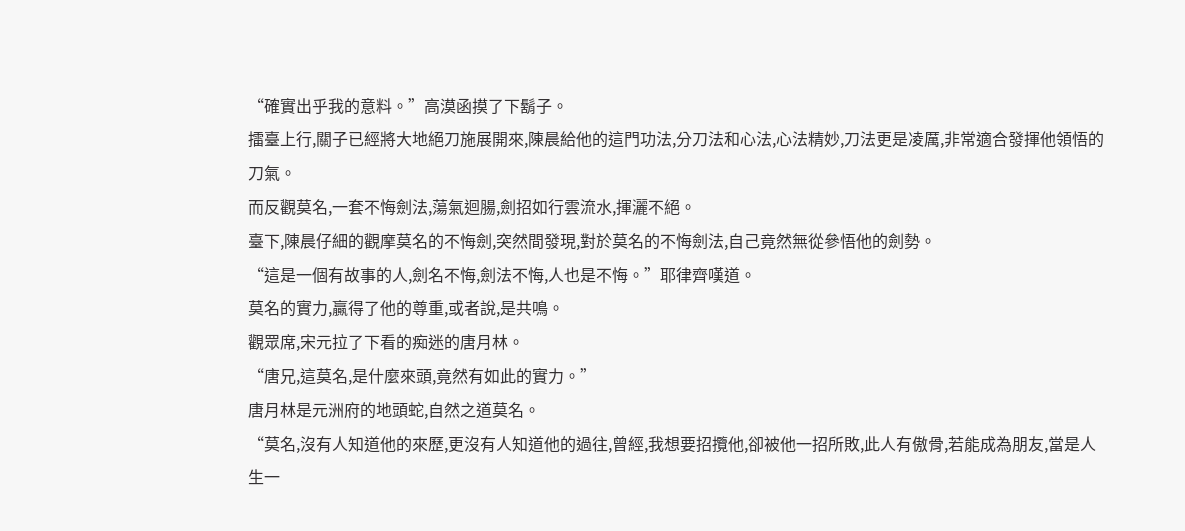“確實出乎我的意料。”高漠函摸了下鬍子。
擂臺上行,關子已經將大地絕刀施展開來,陳晨給他的這門功法,分刀法和心法,心法精妙,刀法更是凌厲,非常適合發揮他領悟的刀氣。
而反觀莫名,一套不悔劍法,蕩氣迴腸,劍招如行雲流水,揮灑不絕。
臺下,陳晨仔細的觀摩莫名的不悔劍,突然間發現,對於莫名的不悔劍法,自己竟然無從參悟他的劍勢。
“這是一個有故事的人,劍名不悔,劍法不悔,人也是不悔。”耶律齊嘆道。
莫名的實力,贏得了他的尊重,或者說,是共鳴。
觀眾席,宋元拉了下看的痴迷的唐月林。
“唐兄,這莫名,是什麼來頭,竟然有如此的實力。”
唐月林是元洲府的地頭蛇,自然之道莫名。
“莫名,沒有人知道他的來歷,更沒有人知道他的過往,曾經,我想要招攬他,卻被他一招所敗,此人有傲骨,若能成為朋友,當是人生一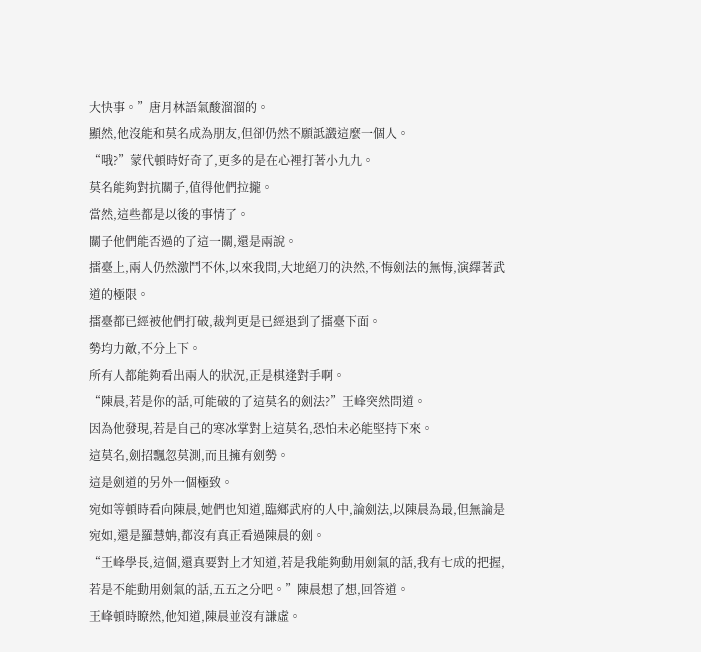大快事。”唐月林語氣酸溜溜的。
顯然,他沒能和莫名成為朋友,但卻仍然不願詆譭這麼一個人。
“哦?”蒙代頓時好奇了,更多的是在心裡打著小九九。
莫名能夠對抗關子,值得他們拉攏。
當然,這些都是以後的事情了。
關子他們能否過的了這一關,還是兩說。
擂臺上,兩人仍然激鬥不休,以來我問,大地絕刀的決然,不悔劍法的無悔,演繹著武道的極限。
擂臺都已經被他們打破,裁判更是已經退到了擂臺下面。
勢均力敵,不分上下。
所有人都能夠看出兩人的狀況,正是棋逢對手啊。
“陳晨,若是你的話,可能破的了這莫名的劍法?”王峰突然問道。
因為他發現,若是自己的寒冰掌對上這莫名,恐怕未必能堅持下來。
這莫名,劍招飄忽莫測,而且擁有劍勢。
這是劍道的另外一個極致。
宛如等頓時看向陳晨,她們也知道,臨鄉武府的人中,論劍法,以陳晨為最,但無論是宛如,還是羅慧姌,都沒有真正看過陳晨的劍。
“王峰學長,這個,還真要對上才知道,若是我能夠動用劍氣的話,我有七成的把握,若是不能動用劍氣的話,五五之分吧。”陳晨想了想,回答道。
王峰頓時瞭然,他知道,陳晨並沒有謙虛。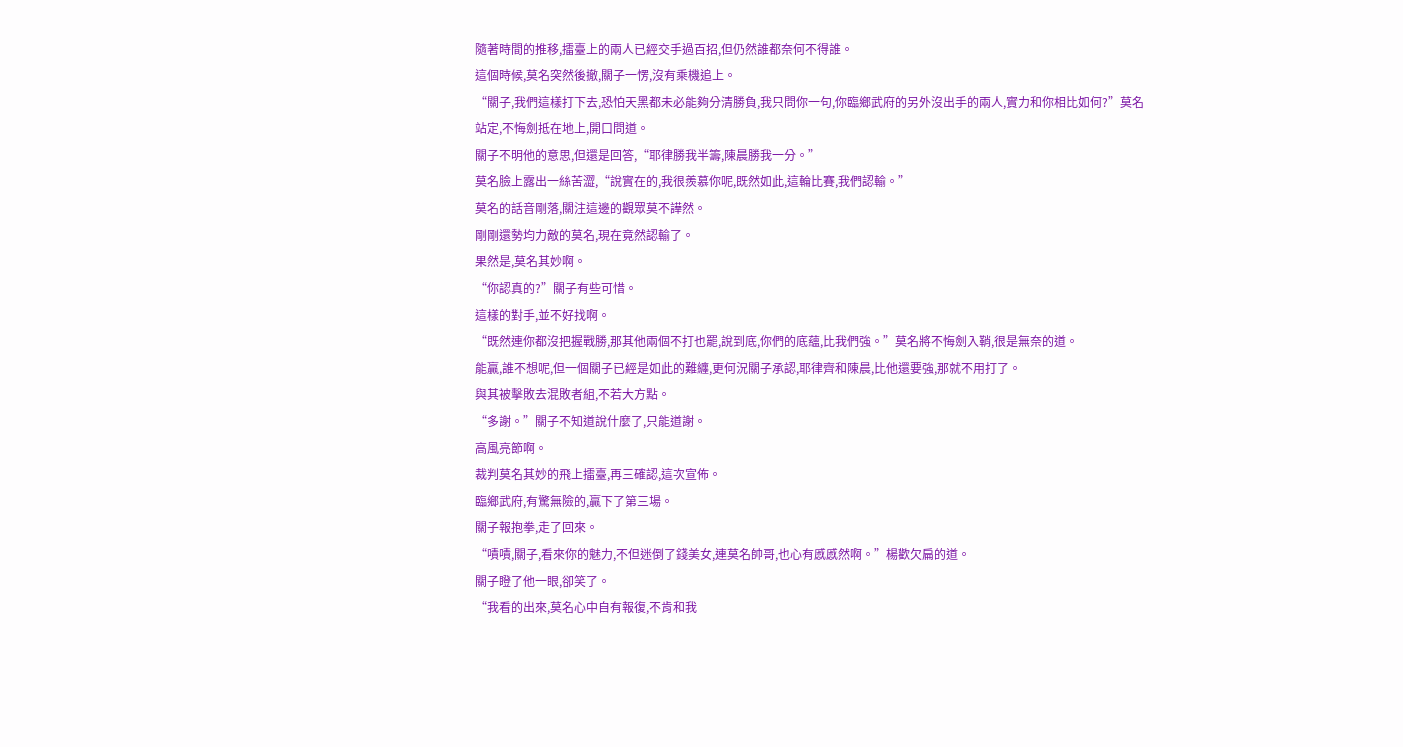隨著時間的推移,擂臺上的兩人已經交手過百招,但仍然誰都奈何不得誰。
這個時候,莫名突然後撤,關子一愣,沒有乘機追上。
“關子,我們這樣打下去,恐怕天黑都未必能夠分清勝負,我只問你一句,你臨鄉武府的另外沒出手的兩人,實力和你相比如何?”莫名站定,不悔劍抵在地上,開口問道。
關子不明他的意思,但還是回答,“耶律勝我半籌,陳晨勝我一分。”
莫名臉上露出一絲苦澀,“說實在的,我很羨慕你呢,既然如此,這輪比賽,我們認輸。”
莫名的話音剛落,關注這邊的觀眾莫不譁然。
剛剛還勢均力敵的莫名,現在竟然認輸了。
果然是,莫名其妙啊。
“你認真的?”關子有些可惜。
這樣的對手,並不好找啊。
“既然連你都沒把握戰勝,那其他兩個不打也罷,說到底,你們的底蘊,比我們強。”莫名將不悔劍入鞘,很是無奈的道。
能贏,誰不想呢,但一個關子已經是如此的難纏,更何況關子承認,耶律齊和陳晨,比他還要強,那就不用打了。
與其被擊敗去混敗者組,不若大方點。
“多謝。”關子不知道說什麼了,只能道謝。
高風亮節啊。
裁判莫名其妙的飛上擂臺,再三確認,這次宣佈。
臨鄉武府,有驚無險的,贏下了第三場。
關子報抱拳,走了回來。
“嘖嘖,關子,看來你的魅力,不但迷倒了錢美女,連莫名帥哥,也心有慼慼然啊。”楊歡欠扁的道。
關子瞪了他一眼,卻笑了。
“我看的出來,莫名心中自有報復,不肯和我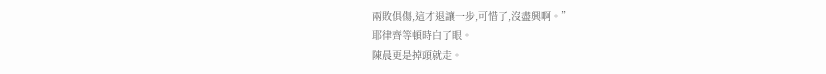兩敗俱傷,這才退讓一步,可惜了,沒盡興啊。”
耶律齊等頓時白了眼。
陳晨更是掉頭就走。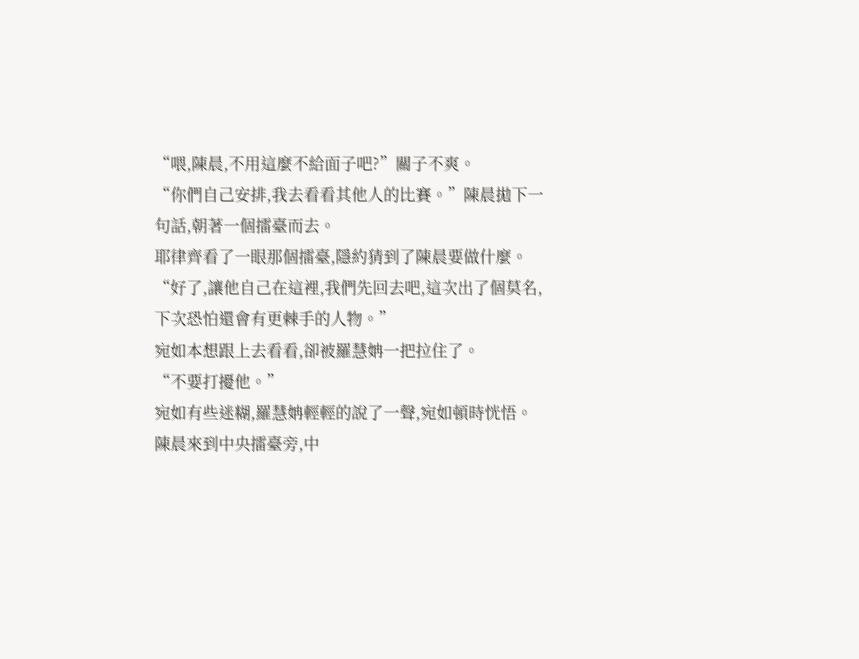“喂,陳晨,不用這麼不給面子吧?”關子不爽。
“你們自己安排,我去看看其他人的比賽。”陳晨拋下一句話,朝著一個擂臺而去。
耶律齊看了一眼那個擂臺,隱約猜到了陳晨要做什麼。
“好了,讓他自己在這裡,我們先回去吧,這次出了個莫名,下次恐怕還會有更棘手的人物。”
宛如本想跟上去看看,卻被羅慧姌一把拉住了。
“不要打擾他。”
宛如有些迷糊,羅慧姌輕輕的說了一聲,宛如頓時恍悟。
陳晨來到中央擂臺旁,中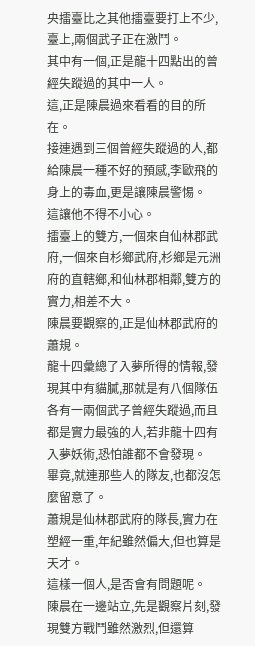央擂臺比之其他擂臺要打上不少,臺上,兩個武子正在激鬥。
其中有一個,正是龍十四點出的曾經失蹤過的其中一人。
這,正是陳晨過來看看的目的所在。
接連遇到三個曾經失蹤過的人,都給陳晨一種不好的預感,李歐飛的身上的毒血,更是讓陳晨警惕。
這讓他不得不小心。
擂臺上的雙方,一個來自仙林郡武府,一個來自杉鄉武府,杉鄉是元洲府的直轄鄉,和仙林郡相鄰,雙方的實力,相差不大。
陳晨要觀察的,正是仙林郡武府的蕭規。
龍十四彙總了入夢所得的情報,發現其中有貓膩,那就是有八個隊伍各有一兩個武子曾經失蹤過,而且都是實力最強的人,若非龍十四有入夢妖術,恐怕誰都不會發現。
畢竟,就連那些人的隊友,也都沒怎麼留意了。
蕭規是仙林郡武府的隊長,實力在塑經一重,年紀雖然偏大,但也算是天才。
這樣一個人,是否會有問題呢。
陳晨在一邊站立,先是觀察片刻,發現雙方戰鬥雖然激烈,但還算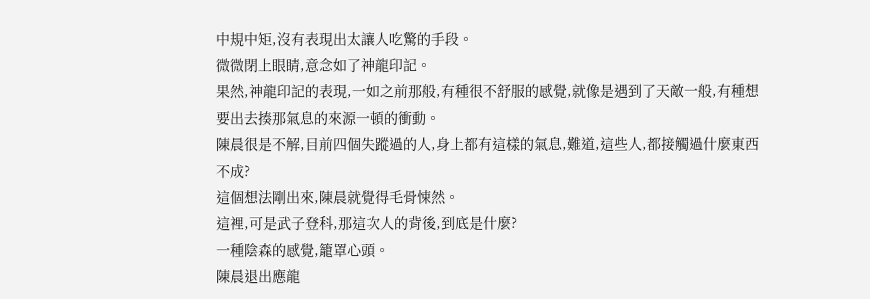中規中矩,沒有表現出太讓人吃驚的手段。
微微閉上眼睛,意念如了神龍印記。
果然,神龍印記的表現,一如之前那般,有種很不舒服的感覺,就像是遇到了天敵一般,有種想要出去揍那氣息的來源一頓的衝動。
陳晨很是不解,目前四個失蹤過的人,身上都有這樣的氣息,難道,這些人,都接觸過什麼東西不成?
這個想法剛出來,陳晨就覺得毛骨悚然。
這裡,可是武子登科,那這次人的背後,到底是什麼?
一種陰森的感覺,籠罩心頭。
陳晨退出應龍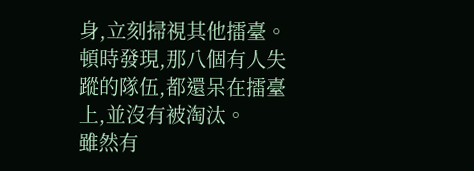身,立刻掃視其他擂臺。
頓時發現,那八個有人失蹤的隊伍,都還呆在擂臺上,並沒有被淘汰。
雖然有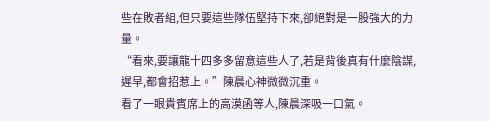些在敗者組,但只要這些隊伍堅持下來,卻絕對是一股強大的力量。
“看來,要讓龍十四多多留意這些人了,若是背後真有什麼陰謀,遲早,都會招惹上。”陳晨心神微微沉重。
看了一眼貴賓席上的高漠函等人,陳晨深吸一口氣。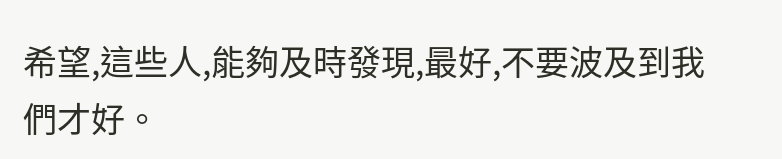希望,這些人,能夠及時發現,最好,不要波及到我們才好。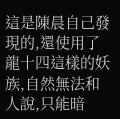這是陳晨自己發現的,還使用了龍十四這樣的妖族,自然無法和人說,只能暗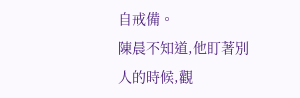自戒備。
陳晨不知道,他盯著別人的時候,觀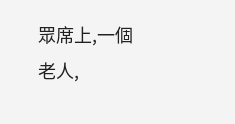眾席上,一個老人,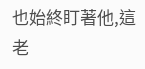也始終盯著他,這老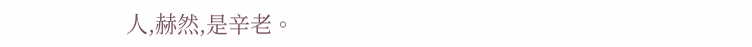人,赫然,是辛老。